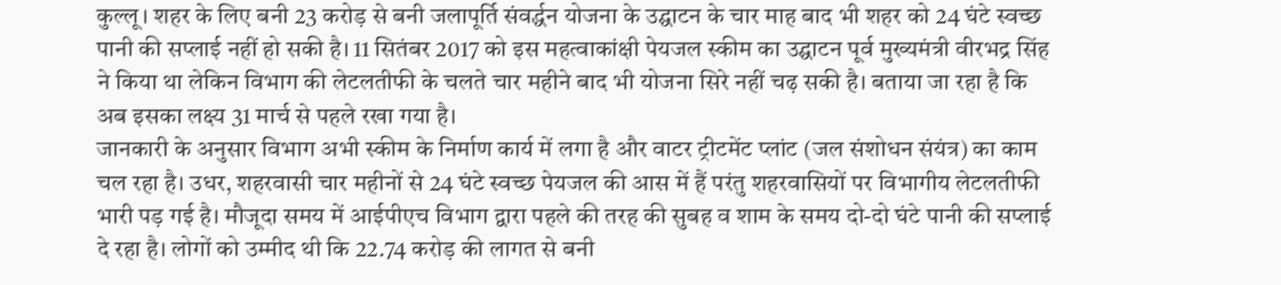कुल्लू। शहर के लिए बनी 23 करोड़ से बनी जलापूर्ति संवर्द्धन योजना के उद्घाटन के चार माह बाद भी शहर को 24 घंटे स्वच्छ पानी की सप्लाई नहीं हो सकी है। 11 सितंबर 2017 को इस महत्वाकांक्षी पेयजल स्कीम का उद्घाटन पूर्व मुख्यमंत्री वीरभद्र सिंह ने किया था लेकिन विभाग की लेटलतीफी के चलते चार महीने बाद भी योजना सिरे नहीं चढ़ सकी है। बताया जा रहा है कि अब इसका लक्ष्य 31 मार्च से पहले रखा गया है।
जानकारी के अनुसार विभाग अभी स्कीम के निर्माण कार्य में लगा है और वाटर ट्रीटमेंट प्लांट (जल संशोधन संयंत्र) का काम चल रहा है। उधर, शहरवासी चार महीनों से 24 घंटे स्वच्छ पेयजल की आस में हैं परंतु शहरवासियों पर विभागीय लेटलतीफी भारी पड़ गई है। मौजूदा समय में आईपीएच विभाग द्वारा पहले की तरह की सुबह व शाम के समय दो-दो घंटे पानी की सप्लाई दे रहा है। लोगों को उम्मीद थी कि 22.74 करोड़ की लागत से बनी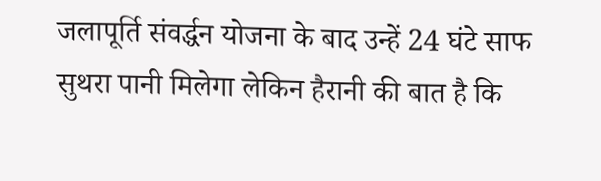जलापूर्ति संवर्द्धन योजना के बाद उन्हें 24 घंटे साफ सुथरा पानी मिलेगा लेकिन हैरानी की बात है कि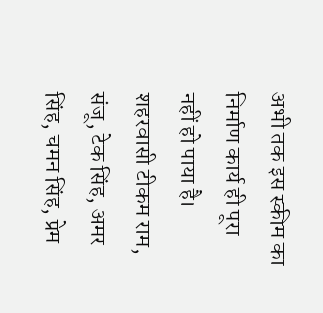अभी तक इस स्कीम का निर्माण कार्य ही पूरा नहीं हो पाया है।
शहरवासी टीकम राम, संजू, टेक सिंह, अमर सिंह, चमन सिंह, प्रेम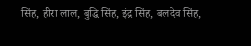सिंह, हीरा लाल, बुद्धि सिंह, इंद्र सिंह, बलदेव सिंह,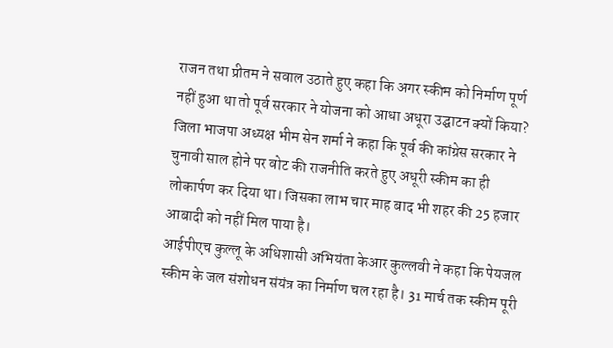राजन तथा प्रीतम ने सवाल उठाते हुए कहा कि अगर स्कीम को निर्माण पूर्ण नहीं हुआ था तो पूर्व सरकार ने योजना को आधा अधूरा उद्घाटन क्यों किया? जिला भाजपा अध्यक्ष भीम सेन शर्मा ने कहा कि पूर्व की कांग्रेस सरकार ने चुनावी साल होने पर वोट की राजनीति करते हुए अधूरी स्कीम का ही लोकार्पण कर दिया था। जिसका लाभ चार माह बाद भी शहर की 25 हजार आबादी को नहीं मिल पाया है।
आईपीएच कुल्लू के अधिशासी अभियंता केआर कुल्लवी ने कहा कि पेयजल
स्कीम के जल संशोधन संयंत्र का निर्माण चल रहा है। 31 मार्च तक स्कीम पूरी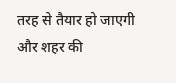तरह से तैयार हो जाएगी और शहर की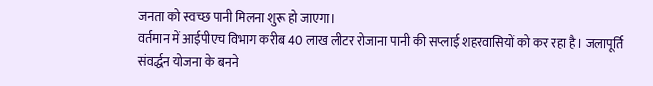जनता को स्वच्छ पानी मिलना शुरू हो जाएगा।
वर्तमान में आईपीएच विभाग करीब 40 लाख लीटर रोजाना पानी की सप्लाई शहरवासियों को कर रहा है। जलापूर्ति संवर्द्धन योजना के बनने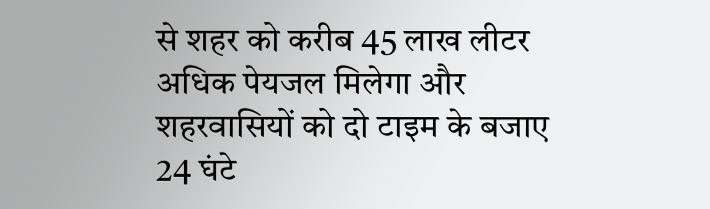से शहर को करीब 45 लाख लीटर अधिक पेयजल मिलेगा और शहरवासियों को दो टाइम के बजाए 24 घंटे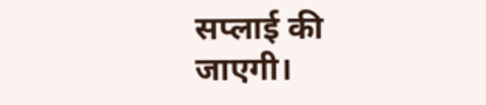सप्लाई की जाएगी।